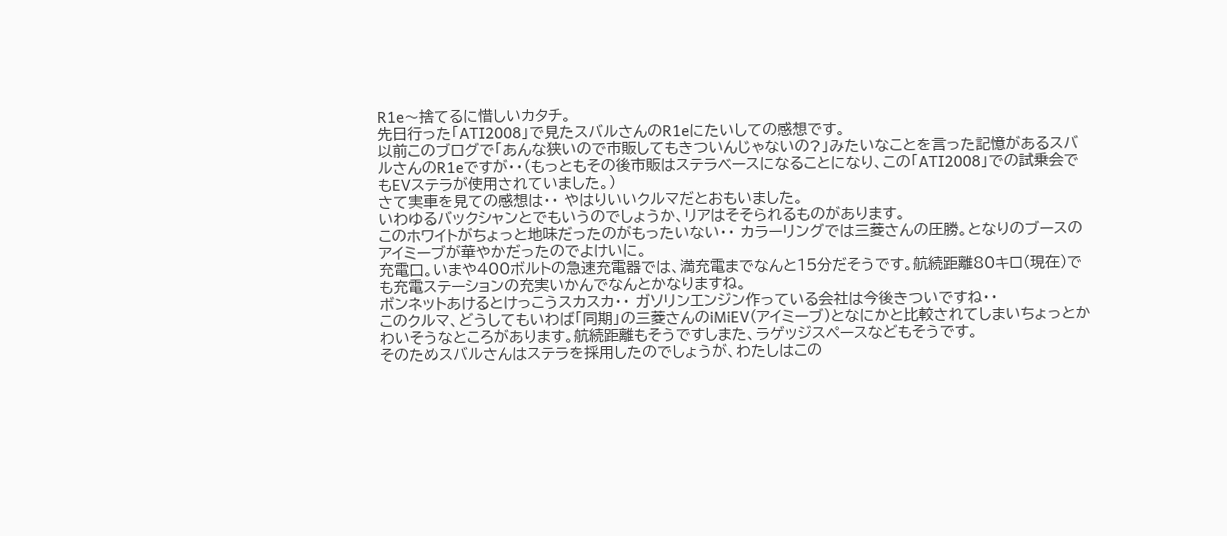R1e〜捨てるに惜しいカタチ。
先日行った「ATI2008」で見たスバルさんのR1eにたいしての感想です。
以前このブログで「あんな狭いので市販してもきついんじゃないの?」みたいなことを言った記憶があるスバルさんのR1eですが・・(もっともその後市販はステラベースになることになり、この「ATI2008」での試乗会でもEVステラが使用されていました。)
さて実車を見ての感想は・・ やはりいいクルマだとおもいました。
いわゆるバックシャンとでもいうのでしょうか、リアはそそられるものがあります。
このホワイトがちょっと地味だったのがもったいない・・ カラーリングでは三菱さんの圧勝。となりのブースのアイミーブが華やかだったのでよけいに。
充電口。いまや400ボルトの急速充電器では、満充電までなんと15分だそうです。航続距離80キロ(現在)でも充電ステーションの充実いかんでなんとかなりますね。
ボンネットあけるとけっこうスカスカ・・ ガソリンエンジン作っている会社は今後きついですね・・
このクルマ、どうしてもいわば「同期」の三菱さんのiMiEV(アイミーブ)となにかと比較されてしまいちょっとかわいそうなところがあります。航続距離もそうですしまた、ラゲッジスペースなどもそうです。
そのためスバルさんはステラを採用したのでしょうが、わたしはこの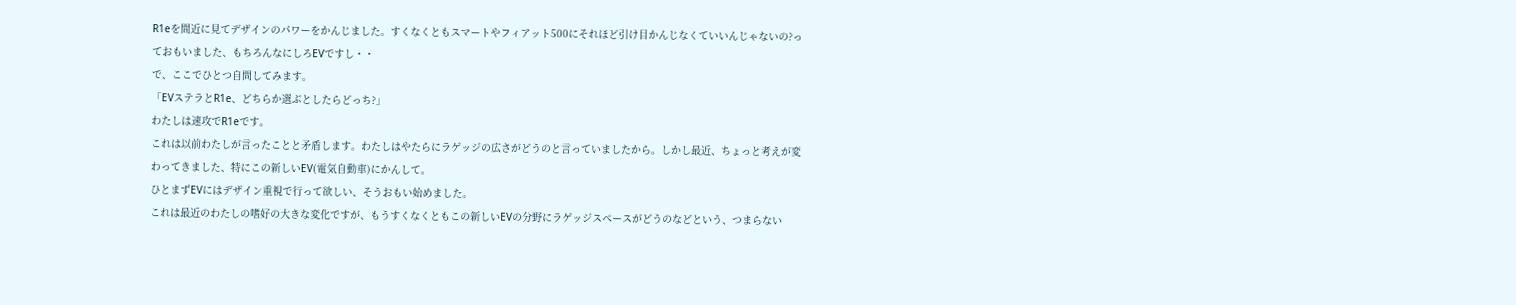R1eを間近に見てデザインのパワーをかんじました。すくなくともスマートやフィアット500にそれほど引け目かんじなくていいんじゃないの?っておもいました、もちろんなにしろEVですし・・
で、ここでひとつ自問してみます。
「EVステラとR1e、どちらか選ぶとしたらどっち?」
わたしは速攻でR1eです。
これは以前わたしが言ったことと矛盾します。わたしはやたらにラゲッジの広さがどうのと言っていましたから。しかし最近、ちょっと考えが変わってきました、特にこの新しいEV(電気自動車)にかんして。
ひとまずEVにはデザイン重視で行って欲しい、そうおもい始めました。
これは最近のわたしの嗜好の大きな変化ですが、もうすくなくともこの新しいEVの分野にラゲッジスペースがどうのなどという、つまらない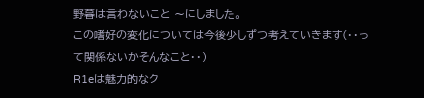野暮は言わないこと 〜にしました。
この嗜好の変化については今後少しずつ考えていきます(・・って関係ないかそんなこと・・)
R1eは魅力的なク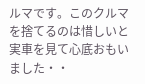ルマです。このクルマを捨てるのは惜しいと実車を見て心底おもいました・・